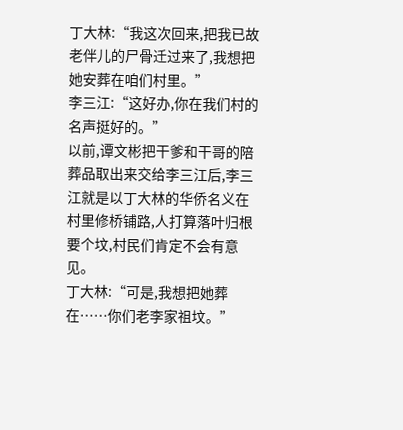丁大林:“我这次回来,把我已故老伴儿的尸骨迁过来了,我想把她安葬在咱们村里。”
李三江:“这好办,你在我们村的名声挺好的。”
以前,谭文彬把干爹和干哥的陪葬品取出来交给李三江后,李三江就是以丁大林的华侨名义在村里修桥铺路,人打算落叶归根要个坟,村民们肯定不会有意见。
丁大林:“可是,我想把她葬在……你们老李家祖坟。”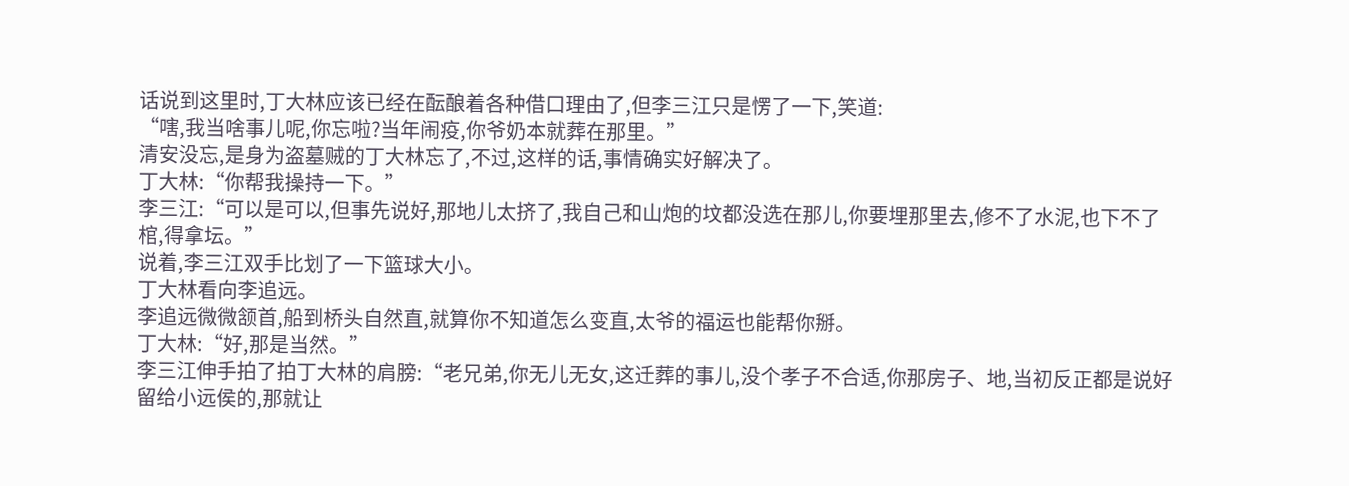话说到这里时,丁大林应该已经在酝酿着各种借口理由了,但李三江只是愣了一下,笑道:
“嗐,我当啥事儿呢,你忘啦?当年闹疫,你爷奶本就葬在那里。”
清安没忘,是身为盗墓贼的丁大林忘了,不过,这样的话,事情确实好解决了。
丁大林:“你帮我操持一下。”
李三江:“可以是可以,但事先说好,那地儿太挤了,我自己和山炮的坟都没选在那儿,你要埋那里去,修不了水泥,也下不了棺,得拿坛。”
说着,李三江双手比划了一下篮球大小。
丁大林看向李追远。
李追远微微颔首,船到桥头自然直,就算你不知道怎么变直,太爷的福运也能帮你掰。
丁大林:“好,那是当然。”
李三江伸手拍了拍丁大林的肩膀:“老兄弟,你无儿无女,这迁葬的事儿,没个孝子不合适,你那房子、地,当初反正都是说好留给小远侯的,那就让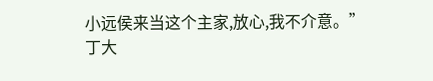小远侯来当这个主家,放心,我不介意。”
丁大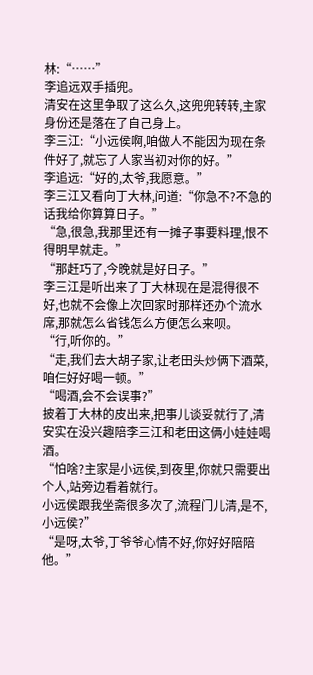林:“……”
李追远双手插兜。
清安在这里争取了这么久,这兜兜转转,主家身份还是落在了自己身上。
李三江:“小远侯啊,咱做人不能因为现在条件好了,就忘了人家当初对你的好。”
李追远:“好的,太爷,我愿意。”
李三江又看向丁大林,问道:“你急不?不急的话我给你算算日子。”
“急,很急,我那里还有一摊子事要料理,恨不得明早就走。”
“那赶巧了,今晚就是好日子。”
李三江是听出来了丁大林现在是混得很不好,也就不会像上次回家时那样还办个流水席,那就怎么省钱怎么方便怎么来呗。
“行,听你的。”
“走,我们去大胡子家,让老田头炒俩下酒菜,咱仨好好喝一顿。”
“喝酒,会不会误事?”
披着丁大林的皮出来,把事儿谈妥就行了,清安实在没兴趣陪李三江和老田这俩小娃娃喝酒。
“怕啥?主家是小远侯,到夜里,你就只需要出个人,站旁边看着就行。
小远侯跟我坐斋很多次了,流程门儿清,是不,小远侯?”
“是呀,太爷,丁爷爷心情不好,你好好陪陪他。”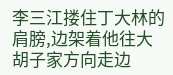李三江搂住丁大林的肩膀,边架着他往大胡子家方向走边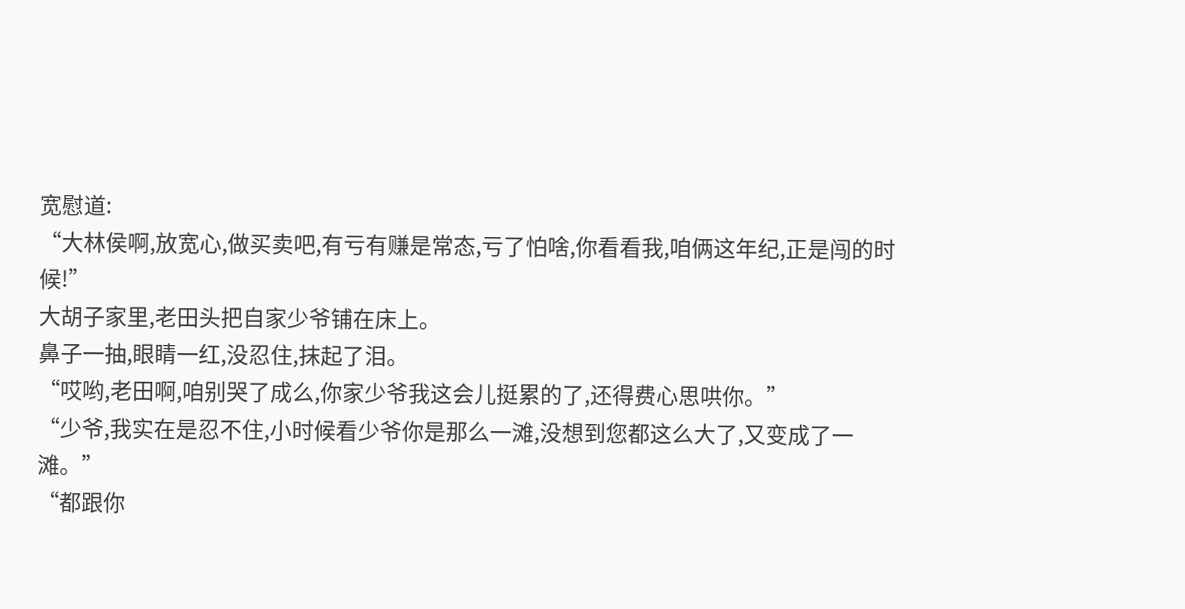宽慰道:
“大林侯啊,放宽心,做买卖吧,有亏有赚是常态,亏了怕啥,你看看我,咱俩这年纪,正是闯的时候!”
大胡子家里,老田头把自家少爷铺在床上。
鼻子一抽,眼睛一红,没忍住,抹起了泪。
“哎哟,老田啊,咱别哭了成么,你家少爷我这会儿挺累的了,还得费心思哄你。”
“少爷,我实在是忍不住,小时候看少爷你是那么一滩,没想到您都这么大了,又变成了一滩。”
“都跟你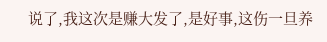说了,我这次是赚大发了,是好事,这伤一旦养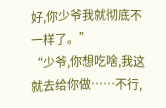好,你少爷我就彻底不一样了。”
“少爷,你想吃啥,我这就去给你做……不行,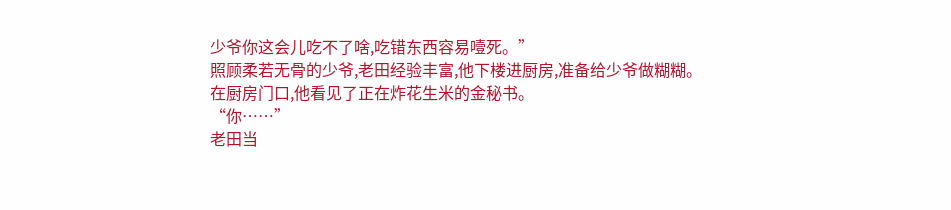少爷你这会儿吃不了啥,吃错东西容易噎死。”
照顾柔若无骨的少爷,老田经验丰富,他下楼进厨房,准备给少爷做糊糊。
在厨房门口,他看见了正在炸花生米的金秘书。
“你……”
老田当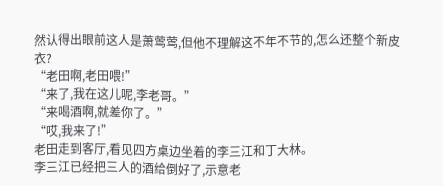然认得出眼前这人是萧莺莺,但他不理解这不年不节的,怎么还整个新皮衣?
“老田啊,老田喂!”
“来了,我在这儿呢,李老哥。”
“来喝酒啊,就差你了。”
“哎,我来了!”
老田走到客厅,看见四方桌边坐着的李三江和丁大林。
李三江已经把三人的酒给倒好了,示意老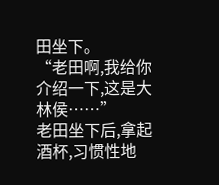田坐下。
“老田啊,我给你介绍一下,这是大林侯……”
老田坐下后,拿起酒杯,习惯性地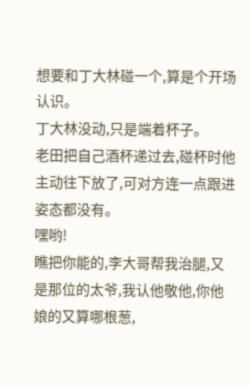想要和丁大林碰一个,算是个开场认识。
丁大林没动,只是端着杯子。
老田把自己酒杯递过去,碰杯时他主动往下放了,可对方连一点跟进姿态都没有。
嘿哟!
瞧把你能的,李大哥帮我治腿,又是那位的太爷,我认他敬他,你他娘的又算哪根葱,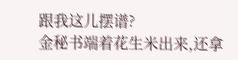跟我这儿摆谱?
金秘书端着花生米出来,还拿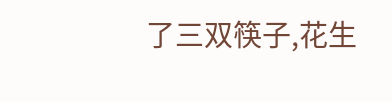了三双筷子,花生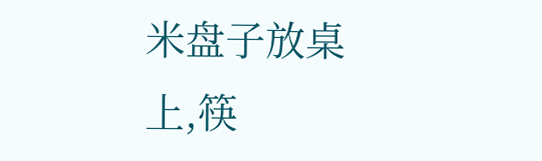米盘子放桌上,筷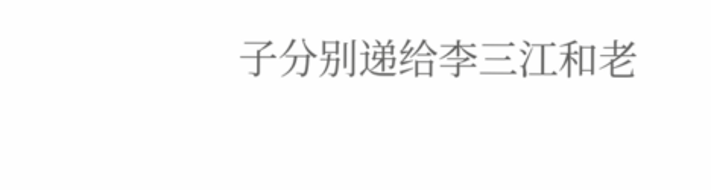子分别递给李三江和老